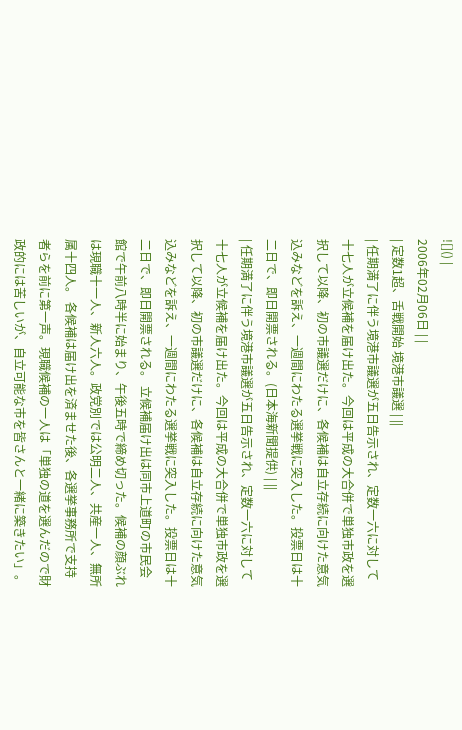![]() |
2006年02月06日 | |
| 定数1超、舌戦開始 境港市議選 | ||
| 任期満了に伴う境港市議選が五日告示され、定数一六に対して十七人が立候補を届け出た。今回は平成の大合併で単独市政を選択して以降、初の市議選だけに、各候補は自立存続に向けた意気込みなどを訴え、一週間にわたる選挙戦に突入した。投票日は十二日で、即日開票される。(日本海新聞提供) | ||
| 任期満了に伴う境港市議選が五日告示され、定数一六に対して十七人が立候補を届け出た。今回は平成の大合併で単独市政を選択して以降、初の市議選だけに、各候補は自立存続に向けた意気込みなどを訴え、一週間にわたる選挙戦に突入した。投票日は十二日で、即日開票される。 立候補届け出は同市上道町の市民会館で午前八時半に始まり、午後五時で締め切った。候補の顔ぶれは現職十一人、新人六人。政党別では公明二人、共産一人、無所属十四人。 各候補は届け出を済ませた後、各選挙事務所で支持者らを前に第一声。現職候補の一人は「単独の道を選んだので財政的には苦しいが、自立可能な市を皆さんと一緒に築きたい」。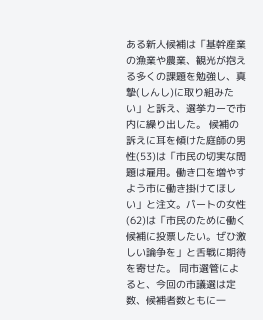ある新人候補は「基幹産業の漁業や農業、観光が抱える多くの課題を勉強し、真摯(しんし)に取り組みたい」と訴え、選挙カーで市内に繰り出した。 候補の訴えに耳を傾けた庭師の男性(53)は「市民の切実な問題は雇用。働き口を増やすよう市に働き掛けてほしい」と注文。パートの女性(62)は「市民のために働く候補に投票したい。ぜひ激しい論争を」と舌戦に期待を寄せた。 同市選管によると、今回の市議選は定数、候補者数ともに一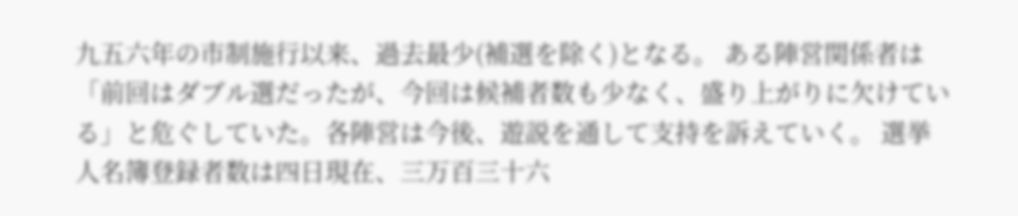九五六年の市制施行以来、過去最少(補選を除く)となる。 ある陣営関係者は「前回はダブル選だったが、今回は候補者数も少なく、盛り上がりに欠けている」と危ぐしていた。各陣営は今後、遊説を通して支持を訴えていく。 選挙人名簿登録者数は四日現在、三万百三十六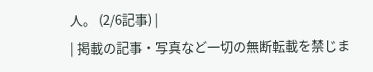人。 (2/6記事) |
| 掲載の記事・写真など一切の無断転載を禁じま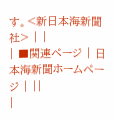す。<新日本海新聞社> | |
| ■関連ページ | 日本海新聞ホームページ | ||
|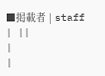■掲載者 | staff | ||
|
|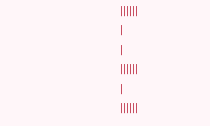||||||
|
|
||||||
|
||||||